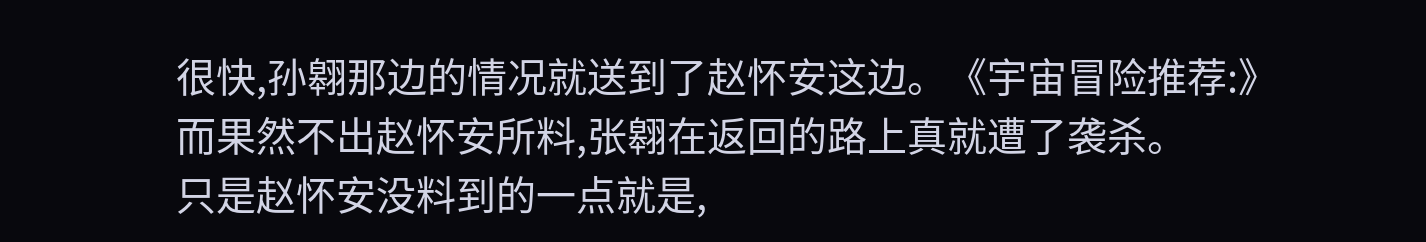很快,孙翱那边的情况就送到了赵怀安这边。《宇宙冒险推荐:》
而果然不出赵怀安所料,张翱在返回的路上真就遭了袭杀。
只是赵怀安没料到的一点就是,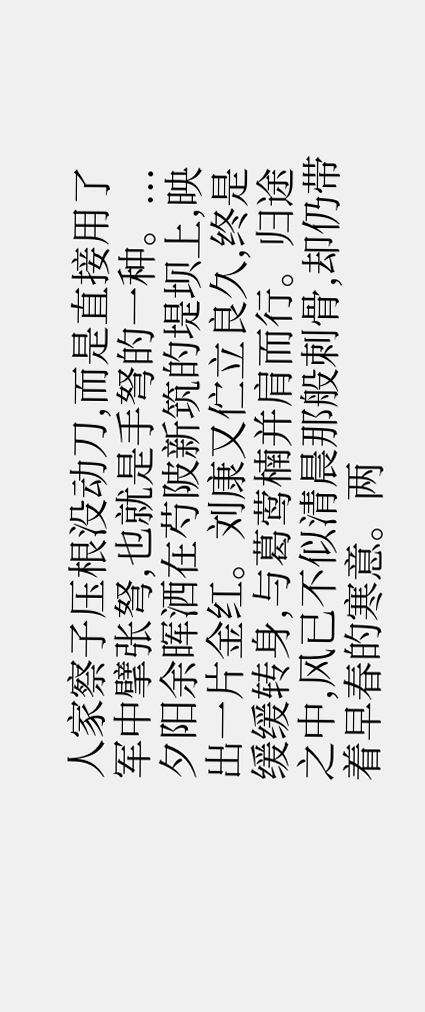人家察子压根没动刀,而是直接用了军中擘张弩,也就是手弩的一种。...
夕阳余晖洒在芍陂新筑的堤坝上,映出一片金红。刘康又伫立良久,终是缓缓转身,与葛莺楠并肩而行。归途之中,风已不似清晨那般刺骨,却仍带着早春的寒意。两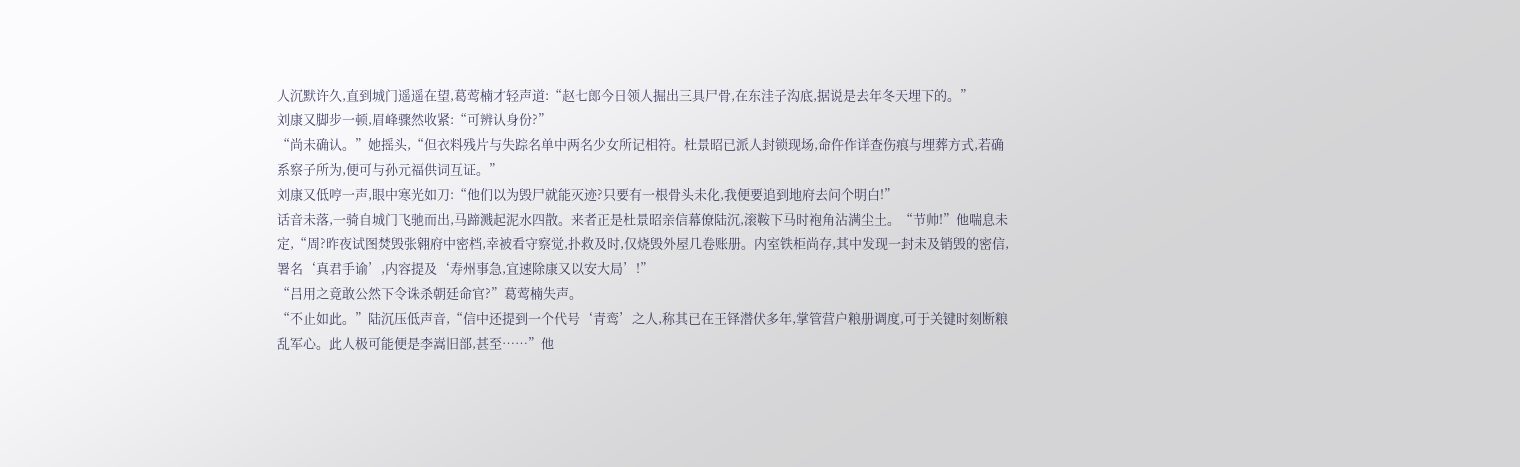人沉默许久,直到城门遥遥在望,葛莺楠才轻声道:“赵七郎今日领人掘出三具尸骨,在东洼子沟底,据说是去年冬天埋下的。”
刘康又脚步一顿,眉峰骤然收紧:“可辨认身份?”
“尚未确认。”她摇头,“但衣料残片与失踪名单中两名少女所记相符。杜景昭已派人封锁现场,命仵作详查伤痕与埋葬方式,若确系察子所为,便可与孙元福供词互证。”
刘康又低哼一声,眼中寒光如刀:“他们以为毁尸就能灭迹?只要有一根骨头未化,我便要追到地府去问个明白!”
话音未落,一骑自城门飞驰而出,马蹄溅起泥水四散。来者正是杜景昭亲信幕僚陆沉,滚鞍下马时袍角沾满尘土。“节帅!”他喘息未定,“周?昨夜试图焚毁张翱府中密档,幸被看守察觉,扑救及时,仅烧毁外屋几卷账册。内室铁柜尚存,其中发现一封未及销毁的密信,署名‘真君手谕’,内容提及‘寿州事急,宜速除康又以安大局’!”
“吕用之竟敢公然下令诛杀朝廷命官?”葛莺楠失声。
“不止如此。”陆沉压低声音,“信中还提到一个代号‘青鸾’之人,称其已在王铎潜伏多年,掌管营户粮册调度,可于关键时刻断粮乱军心。此人极可能便是李嵩旧部,甚至……”他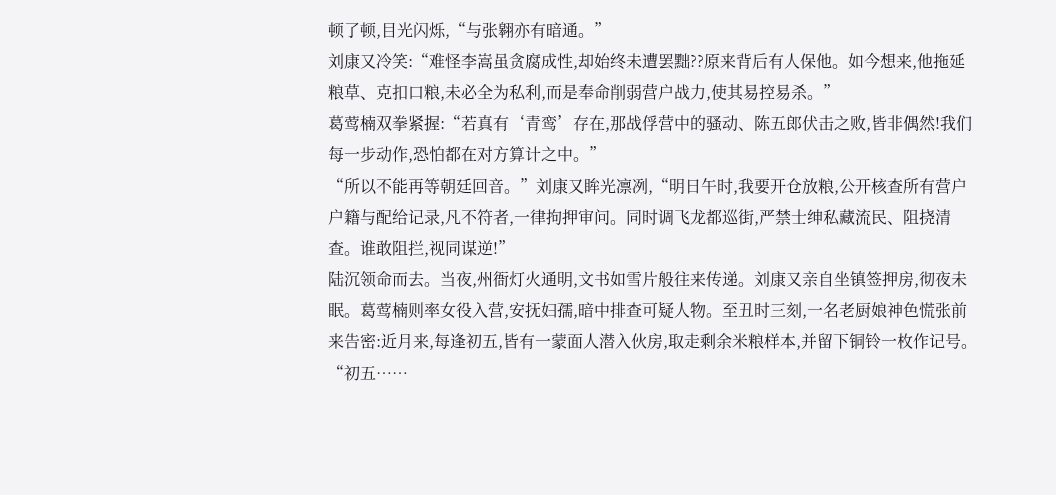顿了顿,目光闪烁,“与张翱亦有暗通。”
刘康又冷笑:“难怪李嵩虽贪腐成性,却始终未遭罢黜??原来背后有人保他。如今想来,他拖延粮草、克扣口粮,未必全为私利,而是奉命削弱营户战力,使其易控易杀。”
葛莺楠双拳紧握:“若真有‘青鸾’存在,那战俘营中的骚动、陈五郎伏击之败,皆非偶然!我们每一步动作,恐怕都在对方算计之中。”
“所以不能再等朝廷回音。”刘康又眸光凛冽,“明日午时,我要开仓放粮,公开核查所有营户户籍与配给记录,凡不符者,一律拘押审问。同时调飞龙都巡街,严禁士绅私藏流民、阻挠清查。谁敢阻拦,视同谋逆!”
陆沉领命而去。当夜,州衙灯火通明,文书如雪片般往来传递。刘康又亲自坐镇签押房,彻夜未眠。葛莺楠则率女役入营,安抚妇孺,暗中排查可疑人物。至丑时三刻,一名老厨娘神色慌张前来告密:近月来,每逢初五,皆有一蒙面人潜入伙房,取走剩余米粮样本,并留下铜铃一枚作记号。
“初五……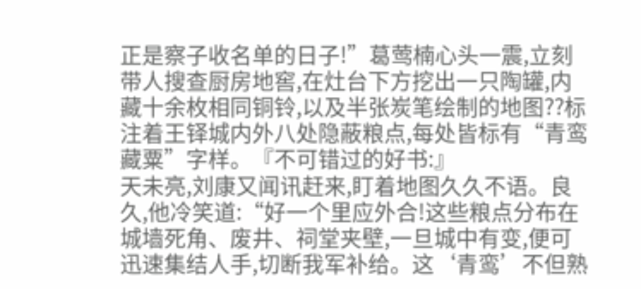正是察子收名单的日子!”葛莺楠心头一震,立刻带人搜查厨房地窖,在灶台下方挖出一只陶罐,内藏十余枚相同铜铃,以及半张炭笔绘制的地图??标注着王铎城内外八处隐蔽粮点,每处皆标有“青鸾藏粟”字样。『不可错过的好书:』
天未亮,刘康又闻讯赶来,盯着地图久久不语。良久,他冷笑道:“好一个里应外合!这些粮点分布在城墙死角、废井、祠堂夹壁,一旦城中有变,便可迅速集结人手,切断我军补给。这‘青鸾’不但熟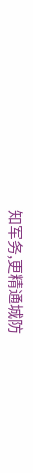知军务,更精通城防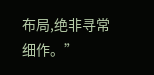布局,绝非寻常细作。”